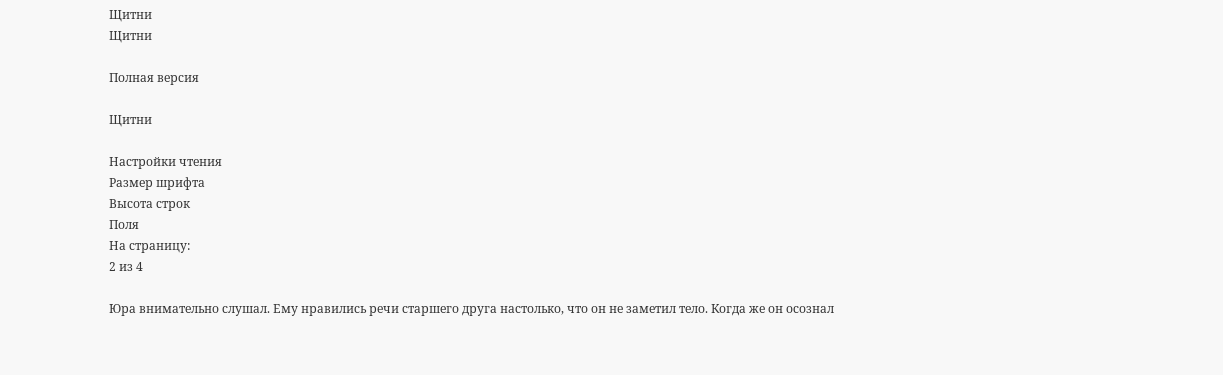Щитни
Щитни

Полная версия

Щитни

Настройки чтения
Размер шрифта
Высота строк
Поля
На страницу:
2 из 4

Юра внимательно слушал. Ему нравились речи старшего друга настолько, что он не заметил тело. Когда же он осознал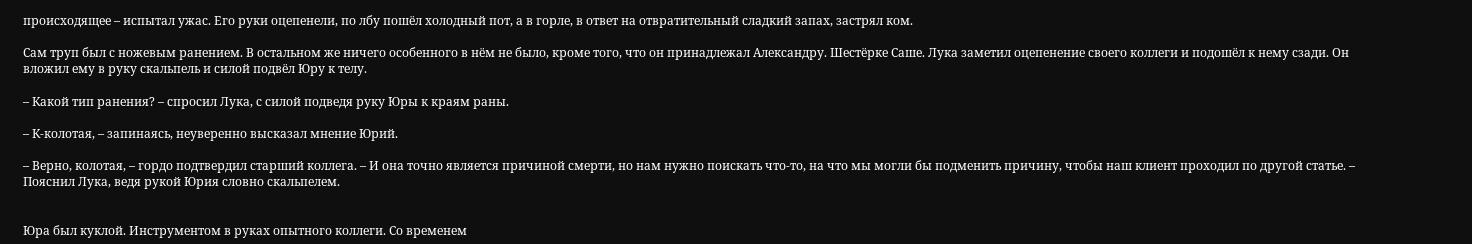происходящее – испытал ужас. Его руки оцепенели, по лбу пошёл холодный пот, а в горле, в ответ на отвратительный сладкий запах, застрял ком.

Сам труп был с ножевым ранением. В остальном же ничего особенного в нём не было, кроме того, что он принадлежал Александру. Шестёрке Саше. Лука заметил оцепенение своего коллеги и подошёл к нему сзади. Он вложил ему в руку скальпель и силой подвёл Юру к телу.

– Какой тип ранения? – спросил Лука, с силой подведя руку Юры к краям раны.

– К-колотая, – запинаясь, неуверенно высказал мнение Юрий.

– Верно, колотая, – гордо подтвердил старший коллега. – И она точно является причиной смерти, но нам нужно поискать что-то, на что мы могли бы подменить причину, чтобы наш клиент проходил по другой статье. – Пояснил Лука, ведя рукой Юрия словно скальпелем.


Юра был куклой. Инструментом в руках опытного коллеги. Со временем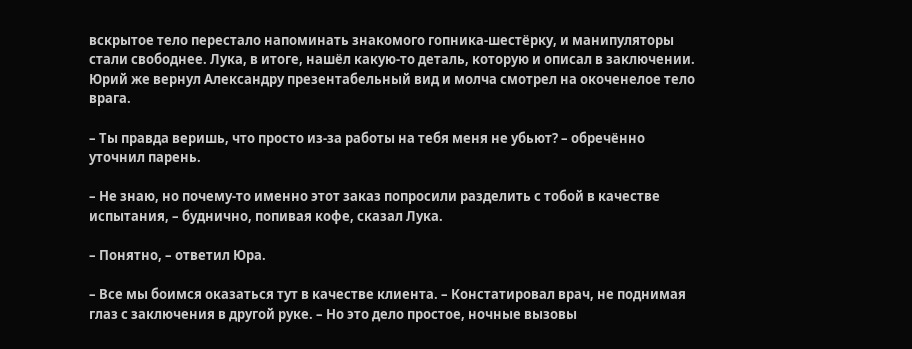вскрытое тело перестало напоминать знакомого гопника-шестёрку, и манипуляторы стали свободнее. Лука, в итоге, нашёл какую-то деталь, которую и описал в заключении. Юрий же вернул Александру презентабельный вид и молча смотрел на окоченелое тело врага.

– Ты правда веришь, что просто из-за работы на тебя меня не убьют? – обречённо уточнил парень.

– Не знаю, но почему-то именно этот заказ попросили разделить с тобой в качестве испытания, – буднично, попивая кофе, сказал Лука.

– Понятно, – ответил Юра.

– Все мы боимся оказаться тут в качестве клиента. – Констатировал врач, не поднимая глаз с заключения в другой руке. – Но это дело простое, ночные вызовы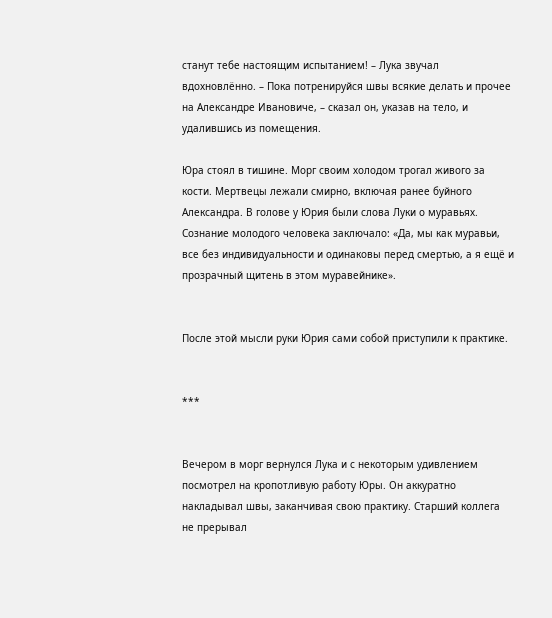станут тебе настоящим испытанием! – Лука звучал вдохновлённо. – Пока потренируйся швы всякие делать и прочее на Александре Ивановиче, – сказал он, указав на тело, и удалившись из помещения.

Юра стоял в тишине. Морг своим холодом трогал живого за кости. Мертвецы лежали смирно, включая ранее буйного Александра. В голове у Юрия были слова Луки о муравьях. Сознание молодого человека заключало: «Да, мы как муравьи, все без индивидуальности и одинаковы перед смертью, а я ещё и прозрачный щитень в этом муравейнике».


После этой мысли руки Юрия сами собой приступили к практике.


***


Вечером в морг вернулся Лука и с некоторым удивлением посмотрел на кропотливую работу Юры. Он аккуратно накладывал швы, заканчивая свою практику. Старший коллега не прерывал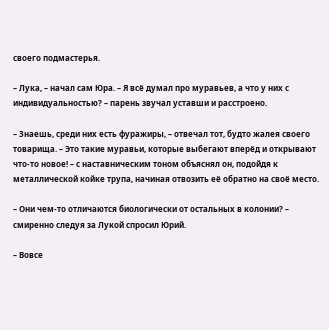своего подмастерья.

– Лука, – начал сам Юра. – Я всё думал про муравьев, а что у них с индивидуальностью? – парень звучал уставши и расстроено.

– Знаешь, среди них есть фуражиры, – отвечал тот, будто жалея своего товарища. – Это такие муравьи, которые выбегают вперёд и открывают что-то новое! – с наставническим тоном объяснял он, подойдя к металлической койке трупа, начиная отвозить её обратно на своё место.

– Они чем-то отличаются биологически от остальных в колонии? – смиренно следуя за Лукой спросил Юрий.

– Вовсе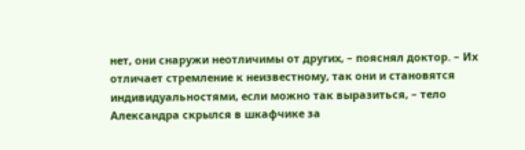нет, они снаружи неотличимы от других, – пояснял доктор. – Их отличает стремление к неизвестному, так они и становятся индивидуальностями, если можно так выразиться, – тело Александра скрылся в шкафчике за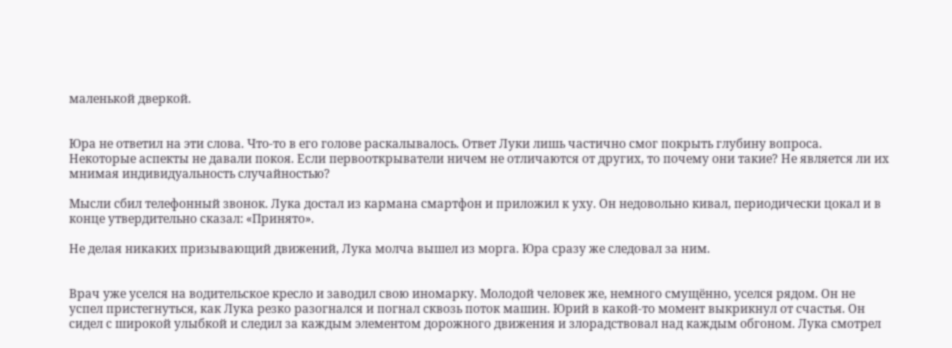маленькой дверкой.


Юра не ответил на эти слова. Что-то в его голове раскалывалось. Ответ Луки лишь частично смог покрыть глубину вопроса. Некоторые аспекты не давали покоя. Если первооткрыватели ничем не отличаются от других, то почему они такие? Не является ли их мнимая индивидуальность случайностью?

Мысли сбил телефонный звонок. Лука достал из кармана смартфон и приложил к уху. Он недовольно кивал, периодически цокал и в конце утвердительно сказал: «Принято».

Не делая никаких призывающий движений, Лука молча вышел из морга. Юра сразу же следовал за ним.


Врач уже уселся на водительское кресло и заводил свою иномарку. Молодой человек же, немного смущённо, уселся рядом. Он не успел пристегнуться, как Лука резко разогнался и погнал сквозь поток машин. Юрий в какой-то момент выкрикнул от счастья. Он сидел с широкой улыбкой и следил за каждым элементом дорожного движения и злорадствовал над каждым обгоном. Лука смотрел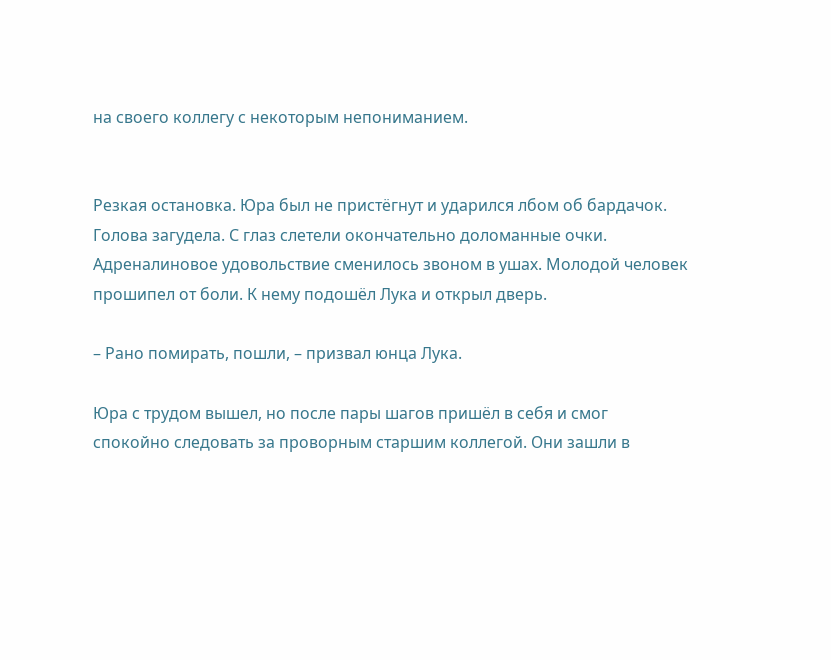на своего коллегу с некоторым непониманием.


Резкая остановка. Юра был не пристёгнут и ударился лбом об бардачок. Голова загудела. С глаз слетели окончательно доломанные очки. Адреналиновое удовольствие сменилось звоном в ушах. Молодой человек прошипел от боли. К нему подошёл Лука и открыл дверь.

– Рано помирать, пошли, – призвал юнца Лука.

Юра с трудом вышел, но после пары шагов пришёл в себя и смог спокойно следовать за проворным старшим коллегой. Они зашли в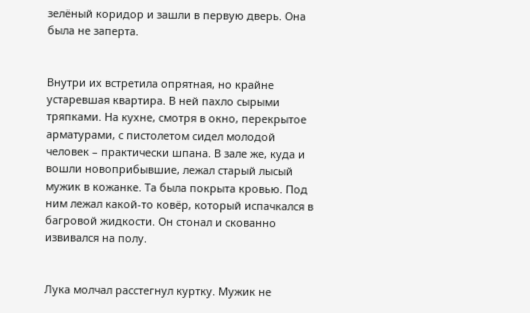зелёный коридор и зашли в первую дверь. Она была не заперта.


Внутри их встретила опрятная, но крайне устаревшая квартира. В ней пахло сырыми тряпками. На кухне, смотря в окно, перекрытое арматурами, с пистолетом сидел молодой человек – практически шпана. В зале же, куда и вошли новоприбывшие, лежал старый лысый мужик в кожанке. Та была покрыта кровью. Под ним лежал какой-то ковёр, который испачкался в багровой жидкости. Он стонал и скованно извивался на полу.


Лука молчал расстегнул куртку. Мужик не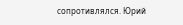сопротивлялся. Юрий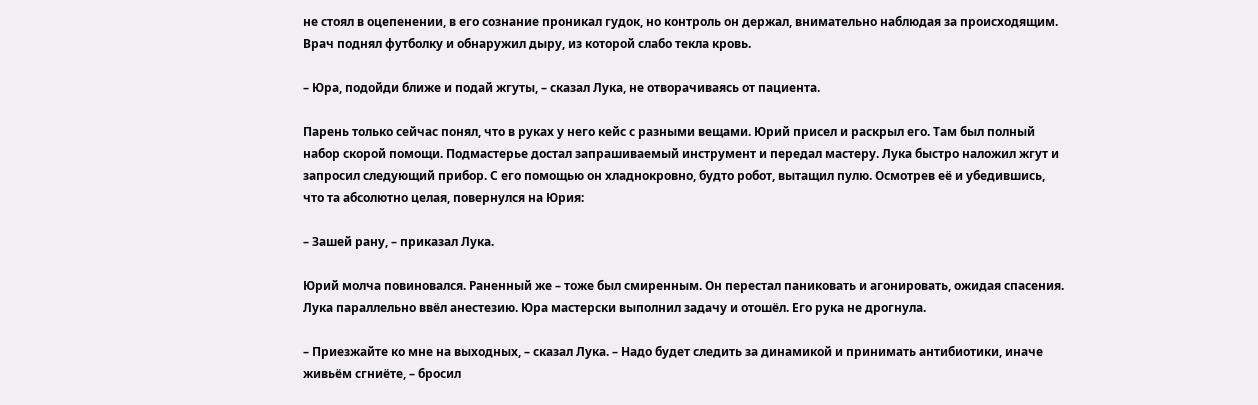не стоял в оцепенении, в его сознание проникал гудок, но контроль он держал, внимательно наблюдая за происходящим. Врач поднял футболку и обнаружил дыру, из которой слабо текла кровь.

– Юра, подойди ближе и подай жгуты, – сказал Лука, не отворачиваясь от пациента.

Парень только сейчас понял, что в руках у него кейс с разными вещами. Юрий присел и раскрыл его. Там был полный набор скорой помощи. Подмастерье достал запрашиваемый инструмент и передал мастеру. Лука быстро наложил жгут и запросил следующий прибор. С его помощью он хладнокровно, будто робот, вытащил пулю. Осмотрев её и убедившись, что та абсолютно целая, повернулся на Юрия:

– Зашей рану, – приказал Лука.

Юрий молча повиновался. Раненный же – тоже был смиренным. Он перестал паниковать и агонировать, ожидая спасения. Лука параллельно ввёл анестезию. Юра мастерски выполнил задачу и отошёл. Его рука не дрогнула.

– Приезжайте ко мне на выходных, – сказал Лука. – Надо будет следить за динамикой и принимать антибиотики, иначе живьём сгниёте, – бросил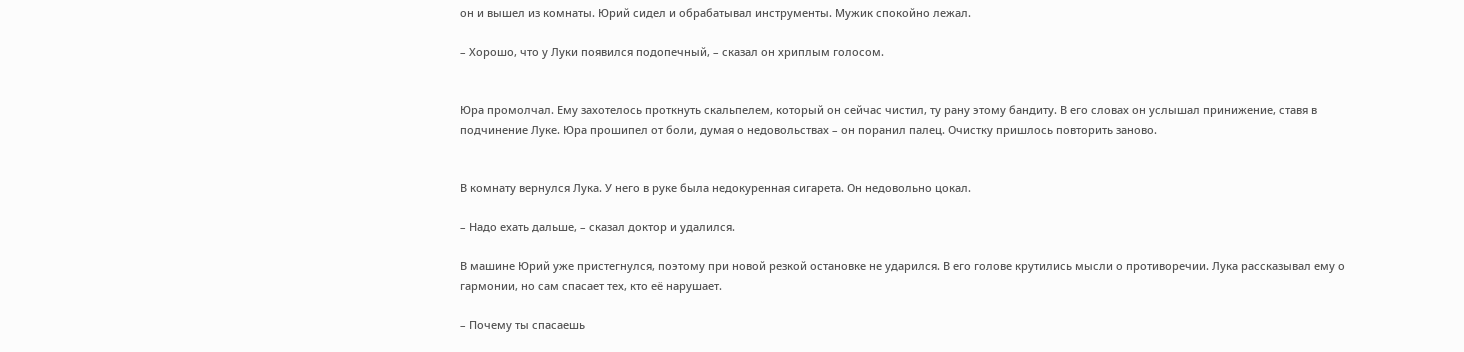он и вышел из комнаты. Юрий сидел и обрабатывал инструменты. Мужик спокойно лежал.

– Хорошо, что у Луки появился подопечный, – сказал он хриплым голосом.


Юра промолчал. Ему захотелось проткнуть скальпелем, который он сейчас чистил, ту рану этому бандиту. В его словах он услышал принижение, ставя в подчинение Луке. Юра прошипел от боли, думая о недовольствах – он поранил палец. Очистку пришлось повторить заново.


В комнату вернулся Лука. У него в руке была недокуренная сигарета. Он недовольно цокал.

– Надо ехать дальше, – сказал доктор и удалился.

В машине Юрий уже пристегнулся, поэтому при новой резкой остановке не ударился. В его голове крутились мысли о противоречии. Лука рассказывал ему о гармонии, но сам спасает тех, кто её нарушает.

– Почему ты спасаешь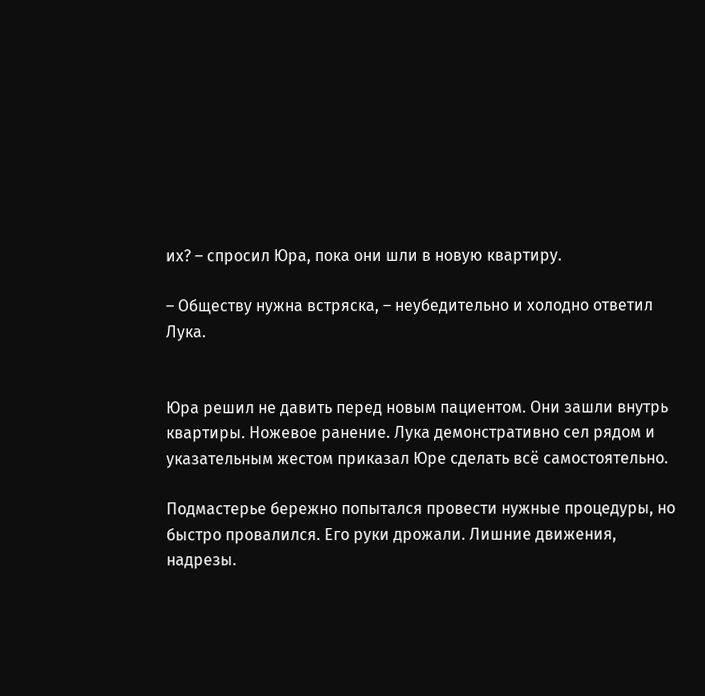их? – спросил Юра, пока они шли в новую квартиру.

– Обществу нужна встряска, – неубедительно и холодно ответил Лука.


Юра решил не давить перед новым пациентом. Они зашли внутрь квартиры. Ножевое ранение. Лука демонстративно сел рядом и указательным жестом приказал Юре сделать всё самостоятельно.

Подмастерье бережно попытался провести нужные процедуры, но быстро провалился. Его руки дрожали. Лишние движения, надрезы.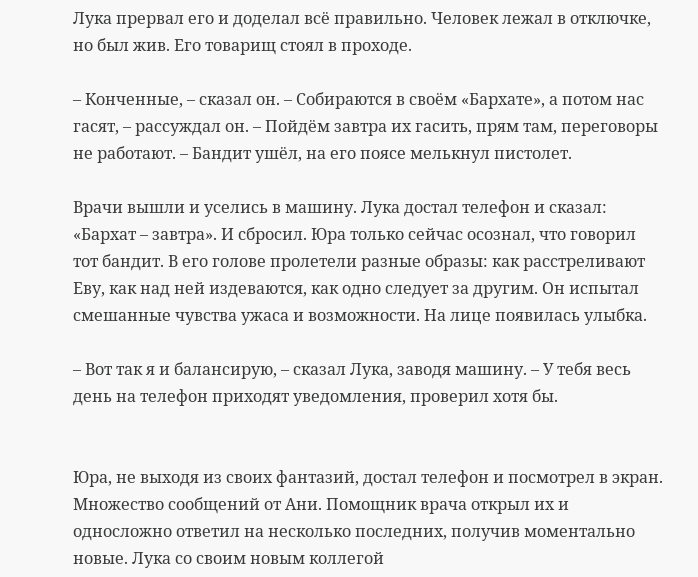Лука прервал его и доделал всё правильно. Человек лежал в отключке, но был жив. Его товарищ стоял в проходе.

– Конченные, – сказал он. – Собираются в своём «Бархате», а потом нас гасят, – рассуждал он. – Пойдём завтра их гасить, прям там, переговоры не работают. – Бандит ушёл, на его поясе мелькнул пистолет.

Врачи вышли и уселись в машину. Лука достал телефон и сказал: «Бархат – завтра». И сбросил. Юра только сейчас осознал, что говорил тот бандит. В его голове пролетели разные образы: как расстреливают Еву, как над ней издеваются, как одно следует за другим. Он испытал смешанные чувства ужаса и возможности. На лице появилась улыбка.

– Вот так я и балансирую, – сказал Лука, заводя машину. – У тебя весь день на телефон приходят уведомления, проверил хотя бы.


Юра, не выходя из своих фантазий, достал телефон и посмотрел в экран. Множество сообщений от Ани. Помощник врача открыл их и односложно ответил на несколько последних, получив моментально новые. Лука со своим новым коллегой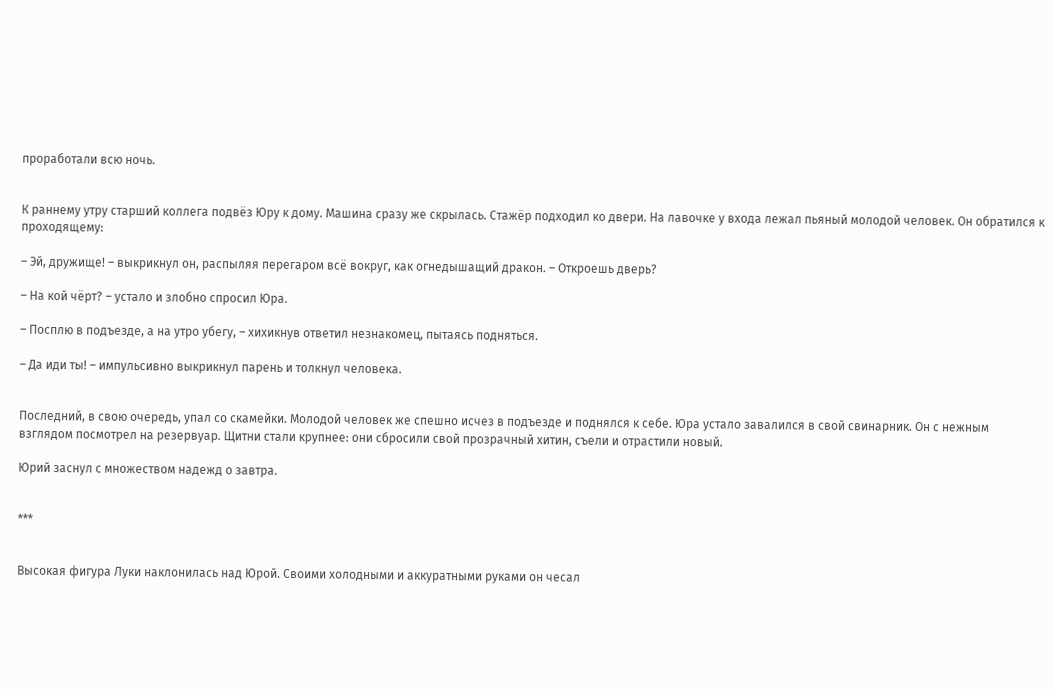проработали всю ночь.


К раннему утру старший коллега подвёз Юру к дому. Машина сразу же скрылась. Стажёр подходил ко двери. На лавочке у входа лежал пьяный молодой человек. Он обратился к проходящему:

– Эй, дружище! – выкрикнул он, распыляя перегаром всё вокруг, как огнедышащий дракон. – Откроешь дверь?

– На кой чёрт? – устало и злобно спросил Юра.

– Посплю в подъезде, а на утро убегу, – хихикнув ответил незнакомец, пытаясь подняться.

– Да иди ты! – импульсивно выкрикнул парень и толкнул человека.


Последний, в свою очередь, упал со скамейки. Молодой человек же спешно исчез в подъезде и поднялся к себе. Юра устало завалился в свой свинарник. Он с нежным взглядом посмотрел на резервуар. Щитни стали крупнее: они сбросили свой прозрачный хитин, съели и отрастили новый.

Юрий заснул с множеством надежд о завтра.


***


Высокая фигура Луки наклонилась над Юрой. Своими холодными и аккуратными руками он чесал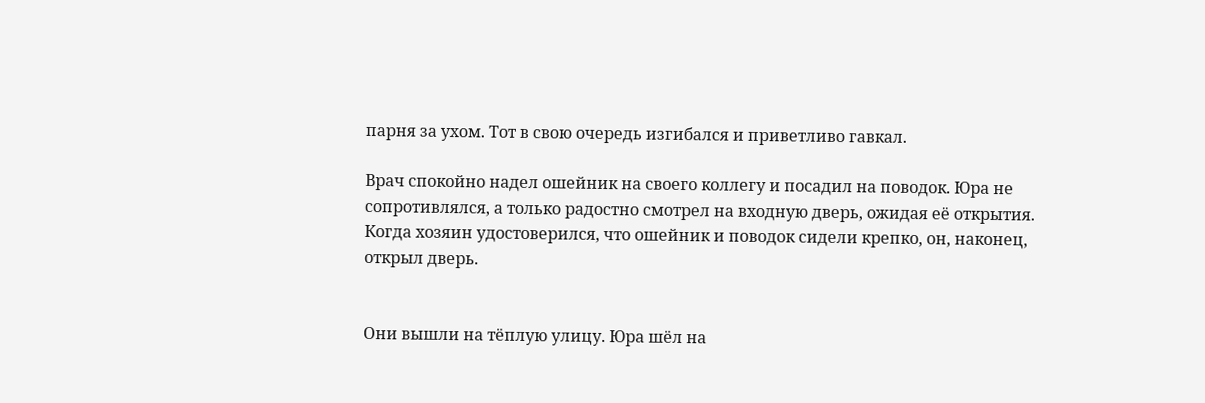парня за ухом. Тот в свою очередь изгибался и приветливо гавкал.

Врач спокойно надел ошейник на своего коллегу и посадил на поводок. Юра не сопротивлялся, а только радостно смотрел на входную дверь, ожидая её открытия. Когда хозяин удостоверился, что ошейник и поводок сидели крепко, он, наконец, открыл дверь.


Они вышли на тёплую улицу. Юра шёл на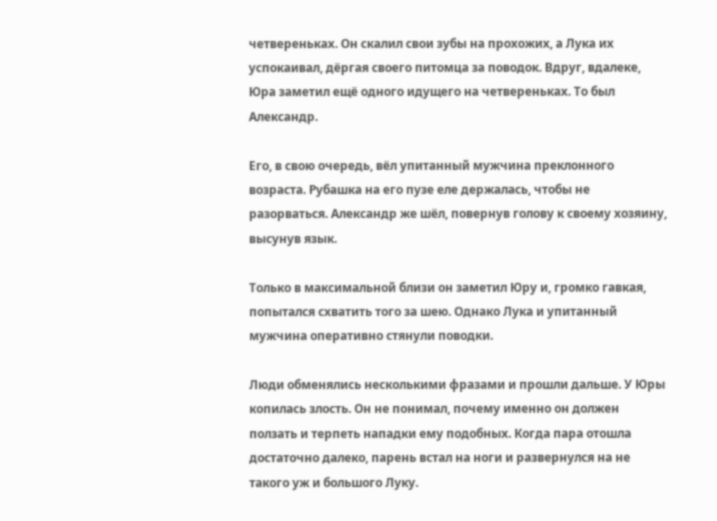четвереньках. Он скалил свои зубы на прохожих, а Лука их успокаивал, дёргая своего питомца за поводок. Вдруг, вдалеке, Юра заметил ещё одного идущего на четвереньках. То был Александр.

Его, в свою очередь, вёл упитанный мужчина преклонного возраста. Рубашка на его пузе еле держалась, чтобы не разорваться. Александр же шёл, повернув голову к своему хозяину, высунув язык.

Только в максимальной близи он заметил Юру и, громко гавкая, попытался схватить того за шею. Однако Лука и упитанный мужчина оперативно стянули поводки.

Люди обменялись несколькими фразами и прошли дальше. У Юры копилась злость. Он не понимал, почему именно он должен ползать и терпеть нападки ему подобных. Когда пара отошла достаточно далеко, парень встал на ноги и развернулся на не такого уж и большого Луку.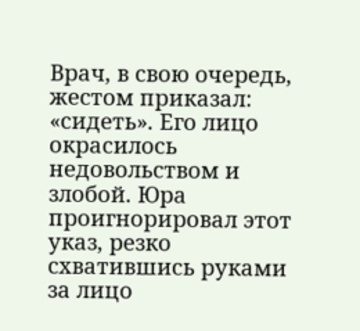Врач, в свою очередь, жестом приказал: «сидеть». Его лицо окрасилось недовольством и злобой. Юра проигнорировал этот указ, резко схватившись руками за лицо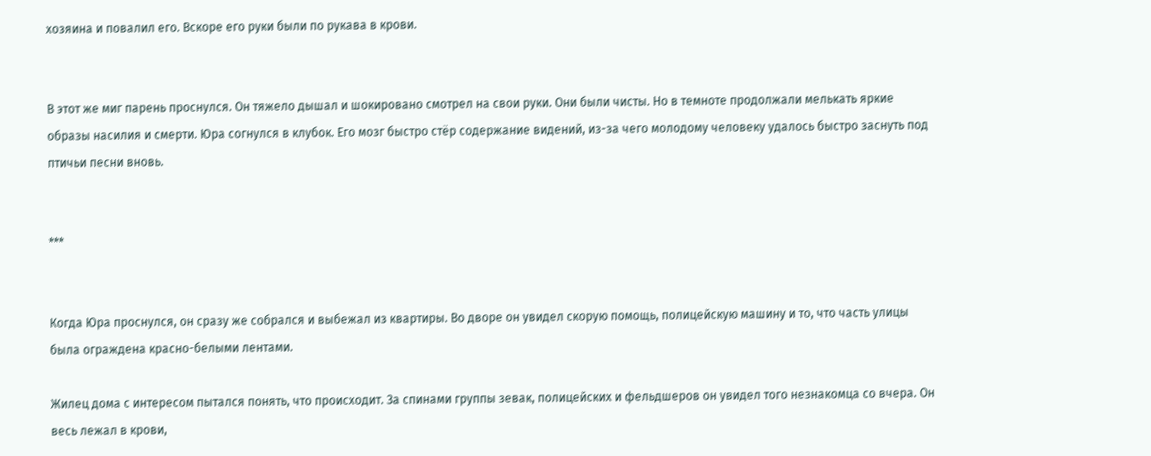хозяина и повалил его. Вскоре его руки были по рукава в крови.


В этот же миг парень проснулся. Он тяжело дышал и шокировано смотрел на свои руки. Они были чисты. Но в темноте продолжали мелькать яркие образы насилия и смерти. Юра согнулся в клубок. Его мозг быстро стёр содержание видений, из-за чего молодому человеку удалось быстро заснуть под птичьи песни вновь.


***


Когда Юра проснулся, он сразу же собрался и выбежал из квартиры. Во дворе он увидел скорую помощь, полицейскую машину и то, что часть улицы была ограждена красно-белыми лентами.

Жилец дома с интересом пытался понять, что происходит. За спинами группы зевак, полицейских и фельдшеров он увидел того незнакомца со вчера. Он весь лежал в крови,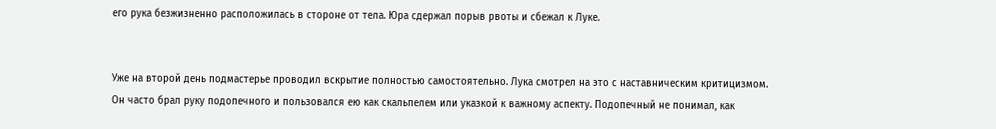его рука безжизненно расположилась в стороне от тела. Юра сдержал порыв рвоты и сбежал к Луке.


Уже на второй день подмастерье проводил вскрытие полностью самостоятельно. Лука смотрел на это с наставническим критицизмом. Он часто брал руку подопечного и пользовался ею как скальпелем или указкой к важному аспекту. Подопечный не понимал, как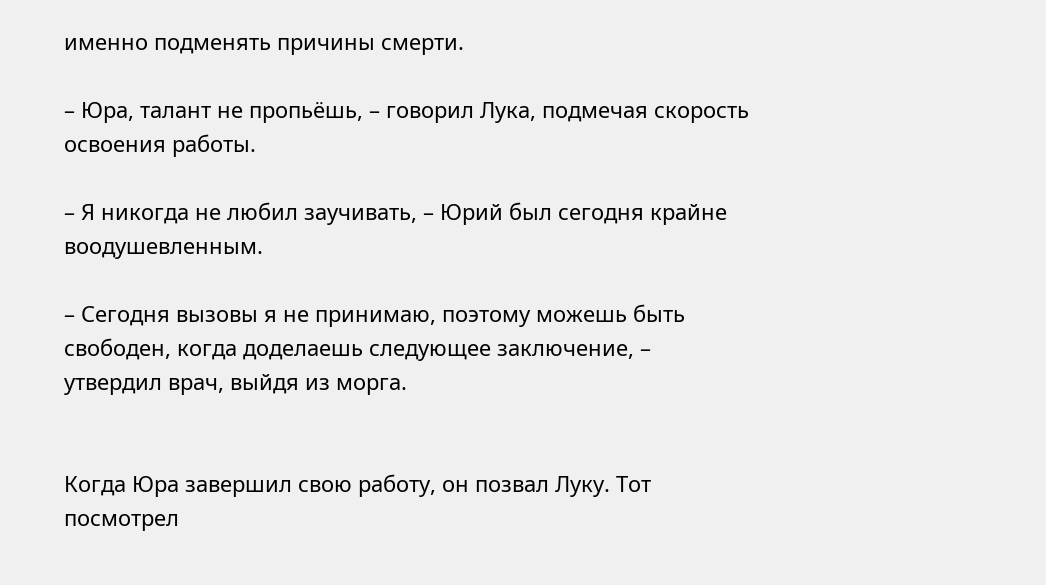именно подменять причины смерти.

– Юра, талант не пропьёшь, – говорил Лука, подмечая скорость освоения работы.

– Я никогда не любил заучивать, – Юрий был сегодня крайне воодушевленным.

– Сегодня вызовы я не принимаю, поэтому можешь быть свободен, когда доделаешь следующее заключение, – утвердил врач, выйдя из морга.


Когда Юра завершил свою работу, он позвал Луку. Тот посмотрел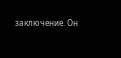заключение. Он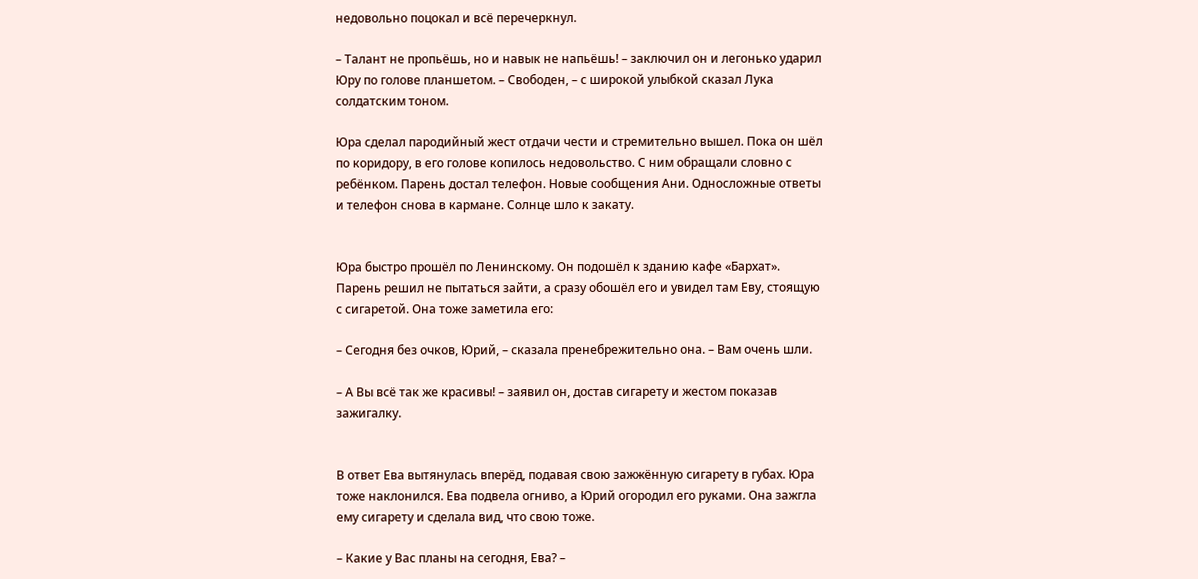недовольно поцокал и всё перечеркнул.

– Талант не пропьёшь, но и навык не напьёшь! – заключил он и легонько ударил Юру по голове планшетом. – Свободен, – с широкой улыбкой сказал Лука солдатским тоном.

Юра сделал пародийный жест отдачи чести и стремительно вышел. Пока он шёл по коридору, в его голове копилось недовольство. С ним обращали словно с ребёнком. Парень достал телефон. Новые сообщения Ани. Односложные ответы и телефон снова в кармане. Солнце шло к закату.


Юра быстро прошёл по Ленинскому. Он подошёл к зданию кафе «Бархат». Парень решил не пытаться зайти, а сразу обошёл его и увидел там Еву, стоящую с сигаретой. Она тоже заметила его:

– Сегодня без очков, Юрий, – сказала пренебрежительно она. – Вам очень шли.

– А Вы всё так же красивы! – заявил он, достав сигарету и жестом показав зажигалку.


В ответ Ева вытянулась вперёд, подавая свою зажжённую сигарету в губах. Юра тоже наклонился. Ева подвела огниво, а Юрий огородил его руками. Она зажгла ему сигарету и сделала вид, что свою тоже.

– Какие у Вас планы на сегодня, Ева? –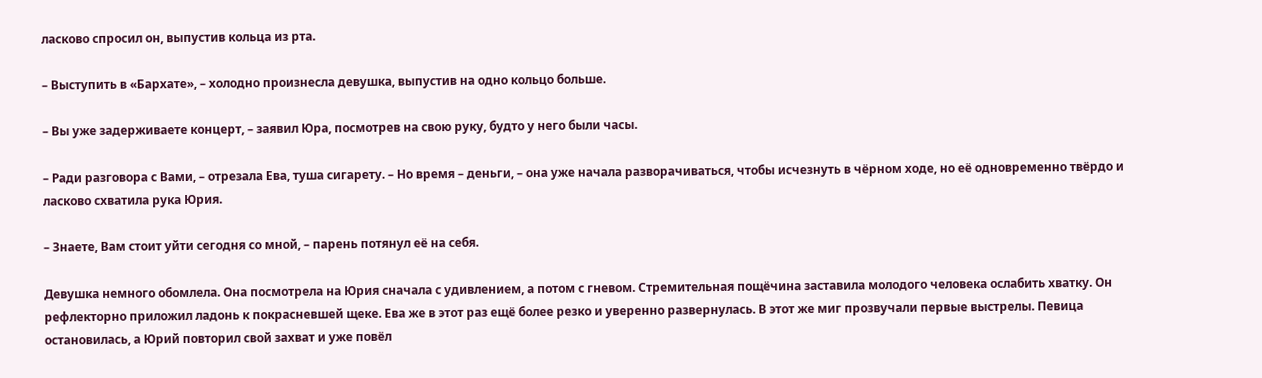ласково спросил он, выпустив кольца из рта.

– Выступить в «Бархате», – холодно произнесла девушка, выпустив на одно кольцо больше.

– Вы уже задерживаете концерт, – заявил Юра, посмотрев на свою руку, будто у него были часы.

– Ради разговора с Вами, – отрезала Ева, туша сигарету. – Но время – деньги, – она уже начала разворачиваться, чтобы исчезнуть в чёрном ходе, но её одновременно твёрдо и ласково схватила рука Юрия.

– Знаете, Вам стоит уйти сегодня со мной, – парень потянул её на себя.

Девушка немного обомлела. Она посмотрела на Юрия сначала с удивлением, а потом с гневом. Стремительная пощёчина заставила молодого человека ослабить хватку. Он рефлекторно приложил ладонь к покрасневшей щеке. Ева же в этот раз ещё более резко и уверенно развернулась. В этот же миг прозвучали первые выстрелы. Певица остановилась, а Юрий повторил свой захват и уже повёл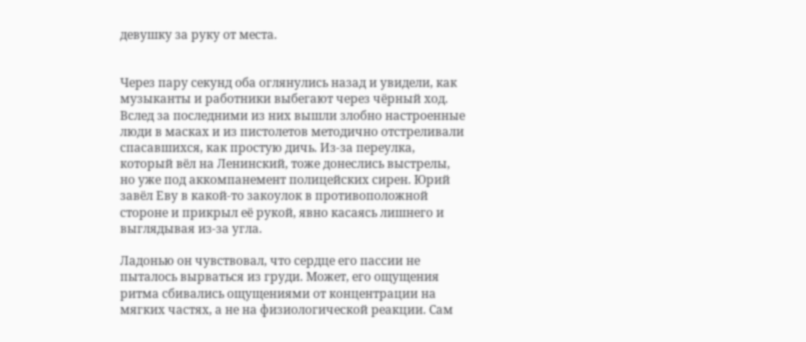девушку за руку от места.


Через пару секунд оба оглянулись назад и увидели, как музыканты и работники выбегают через чёрный ход. Вслед за последними из них вышли злобно настроенные люди в масках и из пистолетов методично отстреливали спасавшихся, как простую дичь. Из-за переулка, который вёл на Ленинский, тоже донеслись выстрелы, но уже под аккомпанемент полицейских сирен. Юрий завёл Еву в какой-то закоулок в противоположной стороне и прикрыл её рукой, явно касаясь лишнего и выглядывая из-за угла.

Ладонью он чувствовал, что сердце его пассии не пыталось вырваться из груди. Может, его ощущения ритма сбивались ощущениями от концентрации на мягких частях, а не на физиологической реакции. Сам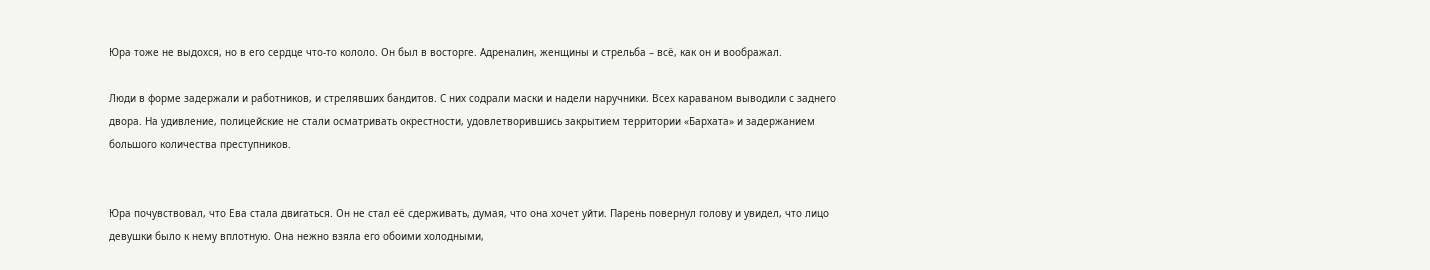Юра тоже не выдохся, но в его сердце что-то кололо. Он был в восторге. Адреналин, женщины и стрельба – всё, как он и воображал.

Люди в форме задержали и работников, и стрелявших бандитов. С них содрали маски и надели наручники. Всех караваном выводили с заднего двора. На удивление, полицейские не стали осматривать окрестности, удовлетворившись закрытием территории «Бархата» и задержанием большого количества преступников.


Юра почувствовал, что Ева стала двигаться. Он не стал её сдерживать, думая, что она хочет уйти. Парень повернул голову и увидел, что лицо девушки было к нему вплотную. Она нежно взяла его обоими холодными,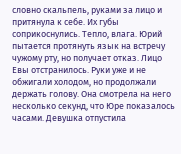словно скальпель, руками за лицо и притянула к себе. Их губы соприкоснулись. Тепло, влага. Юрий пытается протянуть язык на встречу чужому рту, но получает отказ. Лицо Евы отстранилось. Руки уже и не обжигали холодом, но продолжали держать голову. Она смотрела на него несколько секунд, что Юре показалось часами. Девушка отпустила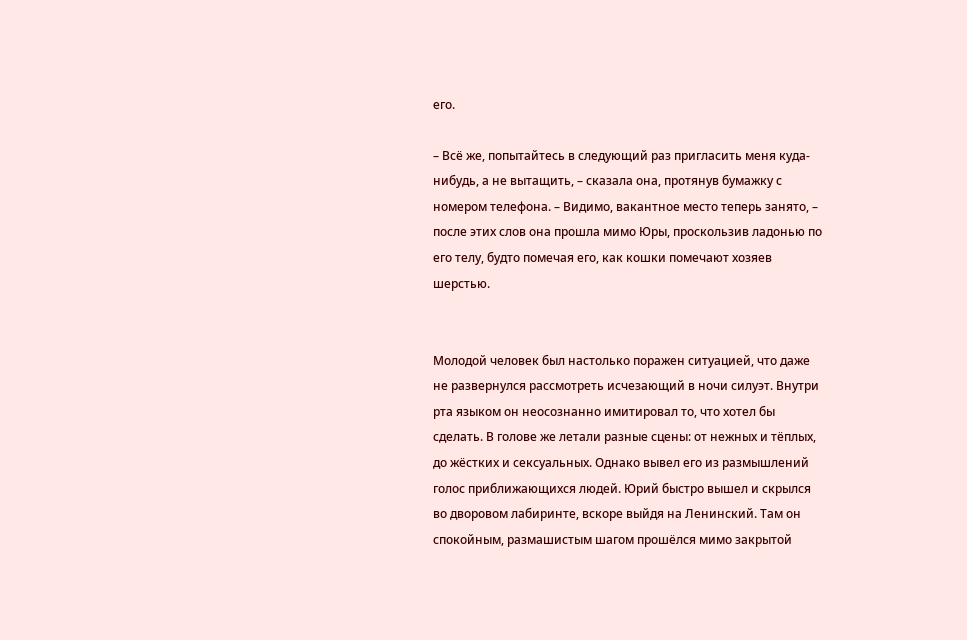его.

– Всё же, попытайтесь в следующий раз пригласить меня куда-нибудь, а не вытащить, – сказала она, протянув бумажку с номером телефона. – Видимо, вакантное место теперь занято, – после этих слов она прошла мимо Юры, проскользив ладонью по его телу, будто помечая его, как кошки помечают хозяев шерстью.


Молодой человек был настолько поражен ситуацией, что даже не развернулся рассмотреть исчезающий в ночи силуэт. Внутри рта языком он неосознанно имитировал то, что хотел бы сделать. В голове же летали разные сцены: от нежных и тёплых, до жёстких и сексуальных. Однако вывел его из размышлений голос приближающихся людей. Юрий быстро вышел и скрылся во дворовом лабиринте, вскоре выйдя на Ленинский. Там он спокойным, размашистым шагом прошёлся мимо закрытой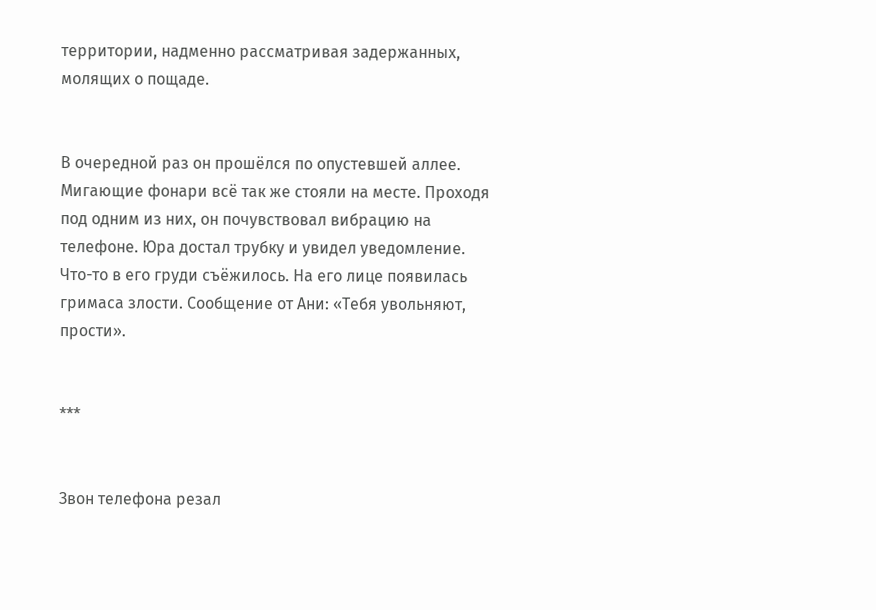территории, надменно рассматривая задержанных, молящих о пощаде.


В очередной раз он прошёлся по опустевшей аллее. Мигающие фонари всё так же стояли на месте. Проходя под одним из них, он почувствовал вибрацию на телефоне. Юра достал трубку и увидел уведомление. Что-то в его груди съёжилось. На его лице появилась гримаса злости. Сообщение от Ани: «Тебя увольняют, прости».


***


Звон телефона резал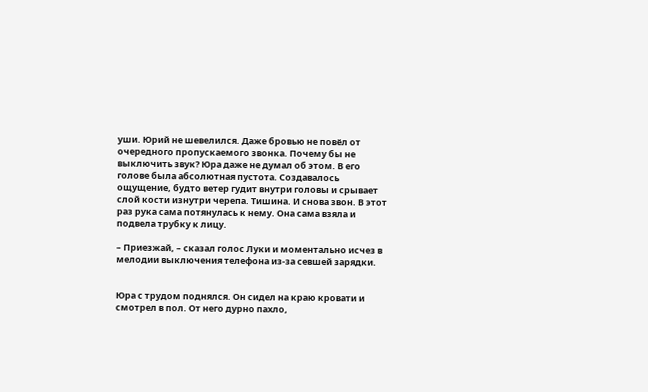уши. Юрий не шевелился. Даже бровью не повёл от очередного пропускаемого звонка. Почему бы не выключить звук? Юра даже не думал об этом. В его голове была абсолютная пустота. Создавалось ощущение, будто ветер гудит внутри головы и срывает слой кости изнутри черепа. Тишина. И снова звон. В этот раз рука сама потянулась к нему. Она сама взяла и подвела трубку к лицу.

– Приезжай, – сказал голос Луки и моментально исчез в мелодии выключения телефона из-за севшей зарядки.


Юра с трудом поднялся. Он сидел на краю кровати и смотрел в пол. От него дурно пахло,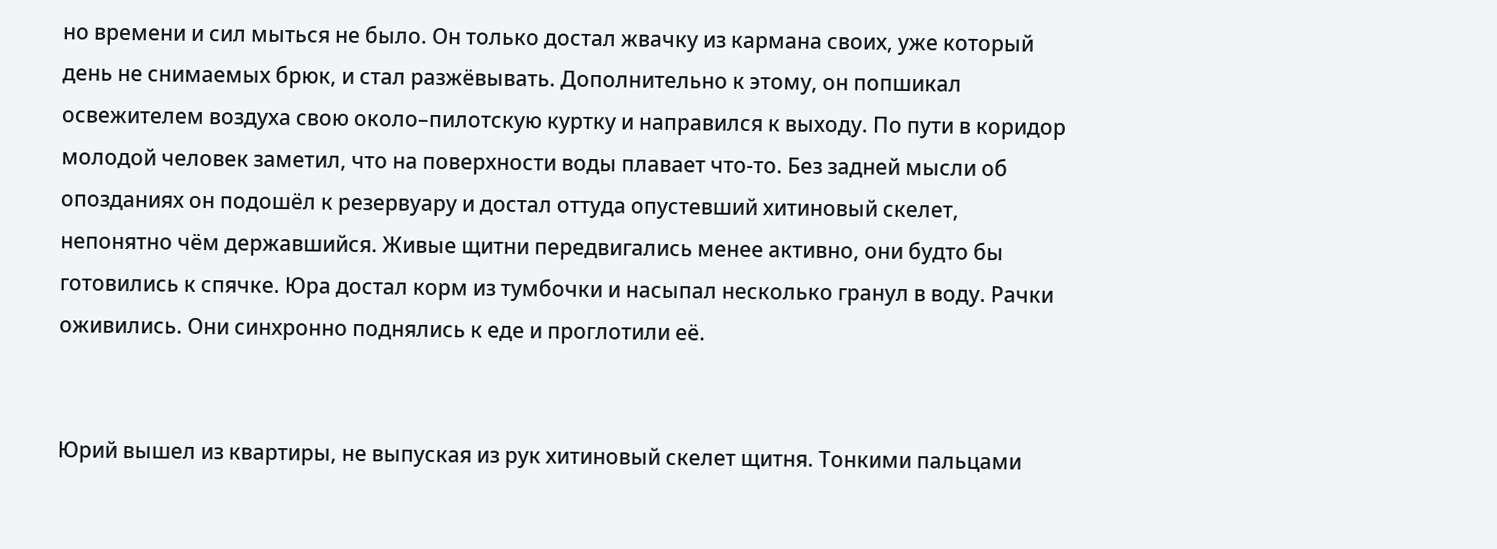но времени и сил мыться не было. Он только достал жвачку из кармана своих, уже который день не снимаемых брюк, и стал разжёвывать. Дополнительно к этому, он попшикал освежителем воздуха свою около–пилотскую куртку и направился к выходу. По пути в коридор молодой человек заметил, что на поверхности воды плавает что-то. Без задней мысли об опозданиях он подошёл к резервуару и достал оттуда опустевший хитиновый скелет, непонятно чём державшийся. Живые щитни передвигались менее активно, они будто бы готовились к спячке. Юра достал корм из тумбочки и насыпал несколько гранул в воду. Рачки оживились. Они синхронно поднялись к еде и проглотили её.


Юрий вышел из квартиры, не выпуская из рук хитиновый скелет щитня. Тонкими пальцами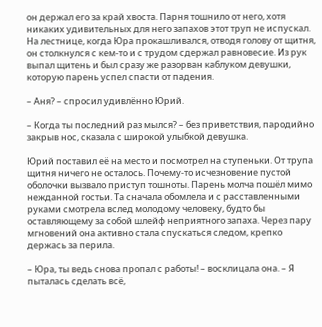он держал его за край хвоста. Парня тошнило от него, хотя никаких удивительных для него запахов этот труп не испускал. На лестнице, когда Юра прокашливался, отводя голову от щитня, он столкнулся с кем-то и с трудом сдержал равновесие. Из рук выпал щитень и был сразу же разорван каблуком девушки, которую парень успел спасти от падения.

– Аня? – спросил удивлённо Юрий.

– Когда ты последний раз мылся? – без приветствия, пародийно закрыв нос, сказала с широкой улыбкой девушка.

Юрий поставил её на место и посмотрел на ступеньки. От трупа щитня ничего не осталось. Почему-то исчезновение пустой оболочки вызвало приступ тошноты. Парень молча пошёл мимо нежданной гостьи. Та сначала обомлела и с расставленными руками смотрела вслед молодому человеку, будто бы оставляющему за собой шлейф неприятного запаха. Через пару мгновений она активно стала спускаться следом, крепко держась за перила.

– Юра, ты ведь снова пропал с работы! – восклицала она. – Я пыталась сделать всё,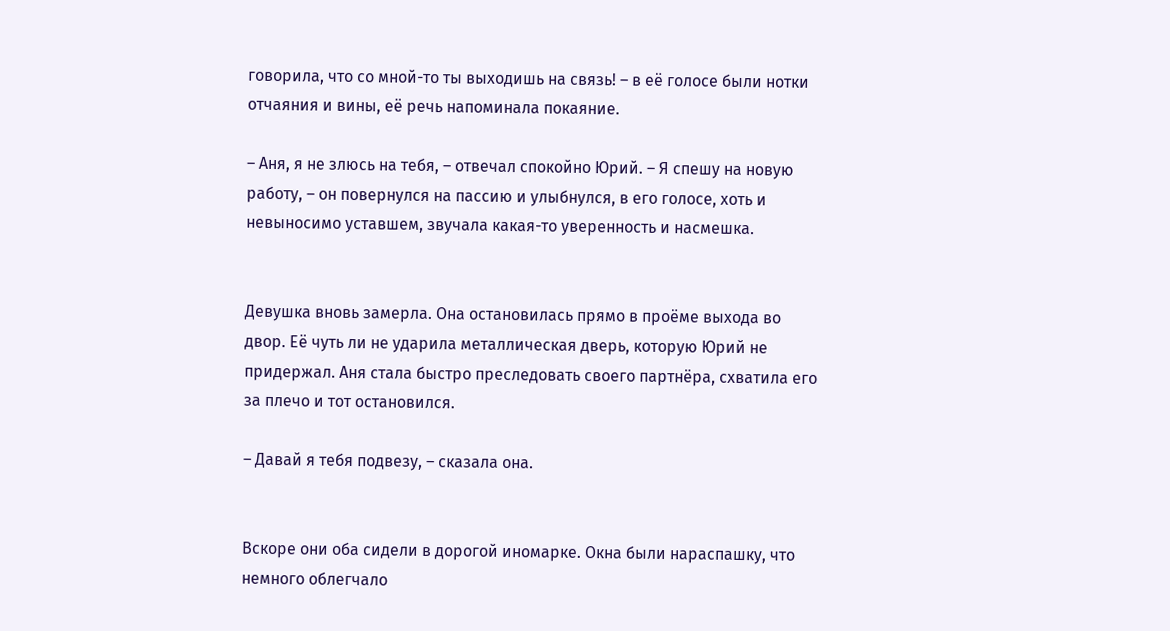говорила, что со мной-то ты выходишь на связь! – в её голосе были нотки отчаяния и вины, её речь напоминала покаяние.

– Аня, я не злюсь на тебя, – отвечал спокойно Юрий. – Я спешу на новую работу, – он повернулся на пассию и улыбнулся, в его голосе, хоть и невыносимо уставшем, звучала какая-то уверенность и насмешка.


Девушка вновь замерла. Она остановилась прямо в проёме выхода во двор. Её чуть ли не ударила металлическая дверь, которую Юрий не придержал. Аня стала быстро преследовать своего партнёра, схватила его за плечо и тот остановился.

– Давай я тебя подвезу, – сказала она.


Вскоре они оба сидели в дорогой иномарке. Окна были нараспашку, что немного облегчало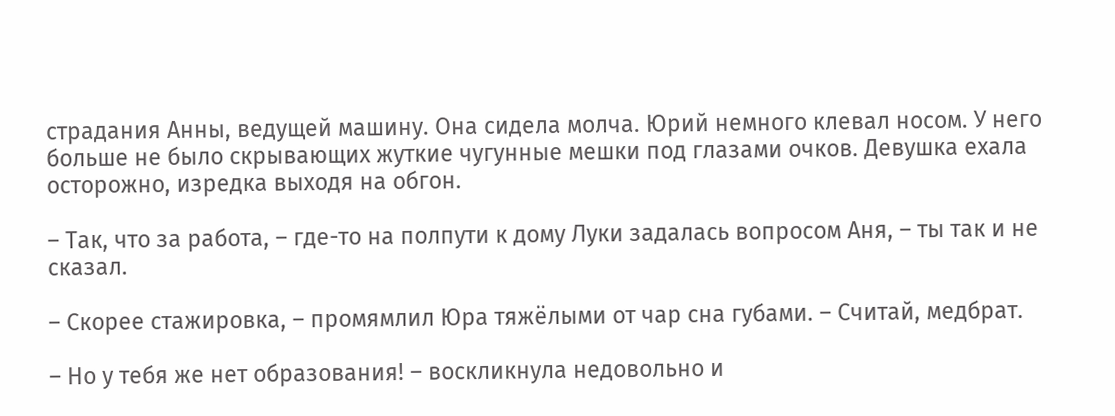страдания Анны, ведущей машину. Она сидела молча. Юрий немного клевал носом. У него больше не было скрывающих жуткие чугунные мешки под глазами очков. Девушка ехала осторожно, изредка выходя на обгон.

– Так, что за работа, – где-то на полпути к дому Луки задалась вопросом Аня, – ты так и не сказал.

– Скорее стажировка, – промямлил Юра тяжёлыми от чар сна губами. – Считай, медбрат.

– Но у тебя же нет образования! – воскликнула недовольно и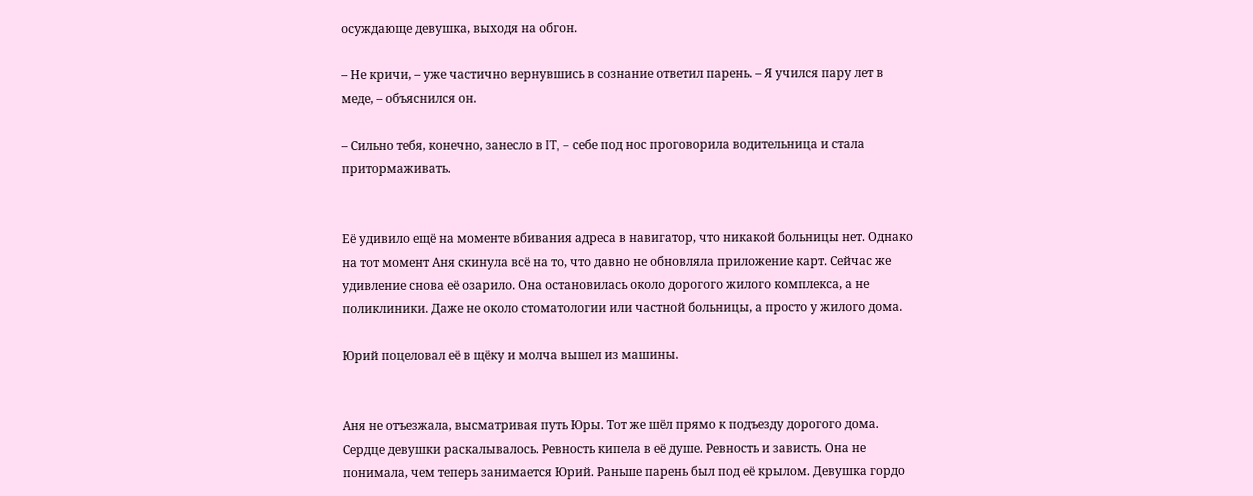осуждающе девушка, выходя на обгон.

– Не кричи, – уже частично вернувшись в сознание ответил парень. – Я учился пару лет в меде, – объяснился он.

– Сильно тебя, конечно, занесло в IT, – себе под нос проговорила водительница и стала притормаживать.


Её удивило ещё на моменте вбивания адреса в навигатор, что никакой больницы нет. Однако на тот момент Аня скинула всё на то, что давно не обновляла приложение карт. Сейчас же удивление снова её озарило. Она остановилась около дорогого жилого комплекса, а не поликлиники. Даже не около стоматологии или частной больницы, а просто у жилого дома.

Юрий поцеловал её в щёку и молча вышел из машины.


Аня не отъезжала, высматривая путь Юры. Тот же шёл прямо к подъезду дорогого дома. Сердце девушки раскалывалось. Ревность кипела в её душе. Ревность и зависть. Она не понимала, чем теперь занимается Юрий. Раньше парень был под её крылом. Девушка гордо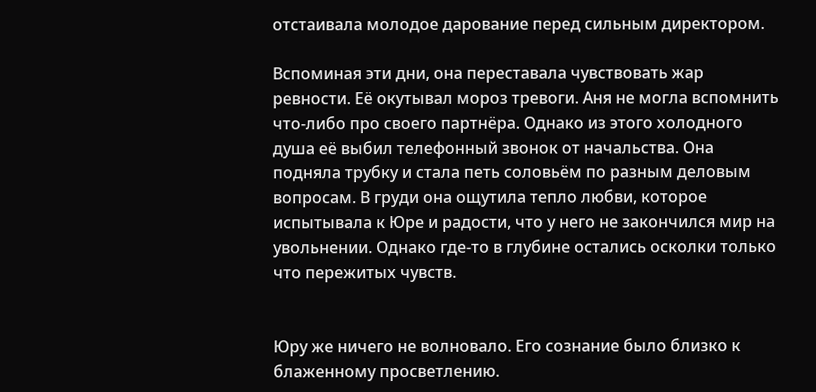отстаивала молодое дарование перед сильным директором.

Вспоминая эти дни, она переставала чувствовать жар ревности. Её окутывал мороз тревоги. Аня не могла вспомнить что-либо про своего партнёра. Однако из этого холодного душа её выбил телефонный звонок от начальства. Она подняла трубку и стала петь соловьём по разным деловым вопросам. В груди она ощутила тепло любви, которое испытывала к Юре и радости, что у него не закончился мир на увольнении. Однако где-то в глубине остались осколки только что пережитых чувств.


Юру же ничего не волновало. Его сознание было близко к блаженному просветлению.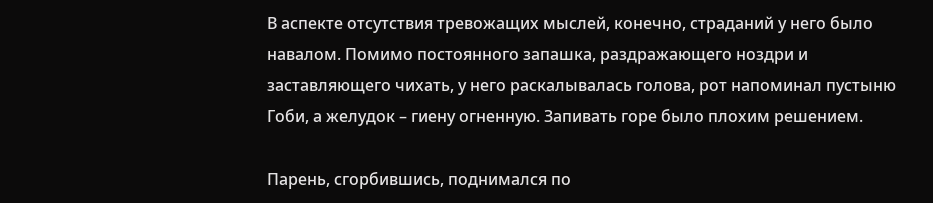В аспекте отсутствия тревожащих мыслей, конечно, страданий у него было навалом. Помимо постоянного запашка, раздражающего ноздри и заставляющего чихать, у него раскалывалась голова, рот напоминал пустыню Гоби, а желудок – гиену огненную. Запивать горе было плохим решением.

Парень, сгорбившись, поднимался по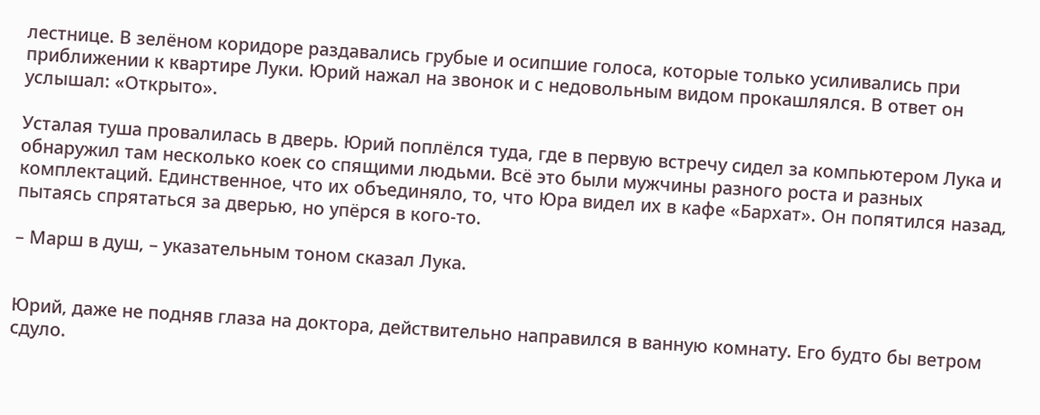лестнице. В зелёном коридоре раздавались грубые и осипшие голоса, которые только усиливались при приближении к квартире Луки. Юрий нажал на звонок и с недовольным видом прокашлялся. В ответ он услышал: «Открыто».

Усталая туша провалилась в дверь. Юрий поплёлся туда, где в первую встречу сидел за компьютером Лука и обнаружил там несколько коек со спящими людьми. Всё это были мужчины разного роста и разных комплектаций. Единственное, что их объединяло, то, что Юра видел их в кафе «Бархат». Он попятился назад, пытаясь спрятаться за дверью, но упёрся в кого-то.

– Марш в душ, – указательным тоном сказал Лука.


Юрий, даже не подняв глаза на доктора, действительно направился в ванную комнату. Его будто бы ветром сдуло.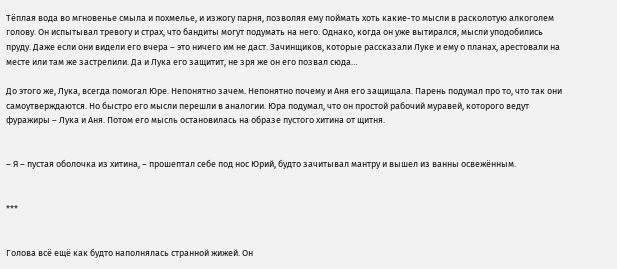Тёплая вода во мгновенье смыла и похмелье, и изжогу парня, позволяя ему поймать хоть какие-то мысли в расколотую алкоголем голову. Он испытывал тревогу и страх, что бандиты могут подумать на него. Однако, когда он уже вытирался, мысли уподобились пруду. Даже если они видели его вчера – это ничего им не даст. Зачинщиков, которые рассказали Луке и ему о планах, арестовали на месте или там же застрелили. Да и Лука его защитит, не зря же он его позвал сюда…

До этого же, Лука, всегда помогал Юре. Непонятно зачем. Непонятно почему и Аня его защищала. Парень подумал про то, что так они самоутверждаются. Но быстро его мысли перешли в аналогии. Юра подумал, что он простой рабочий муравей, которого ведут фуражиры – Лука и Аня. Потом его мысль остановилась на образе пустого хитина от щитня.


– Я – пустая оболочка из хитина, – прошептал себе под нос Юрий, будто зачитывал мантру и вышел из ванны освежённым.


***


Голова всё ещё как будто наполнялась странной жижей. Он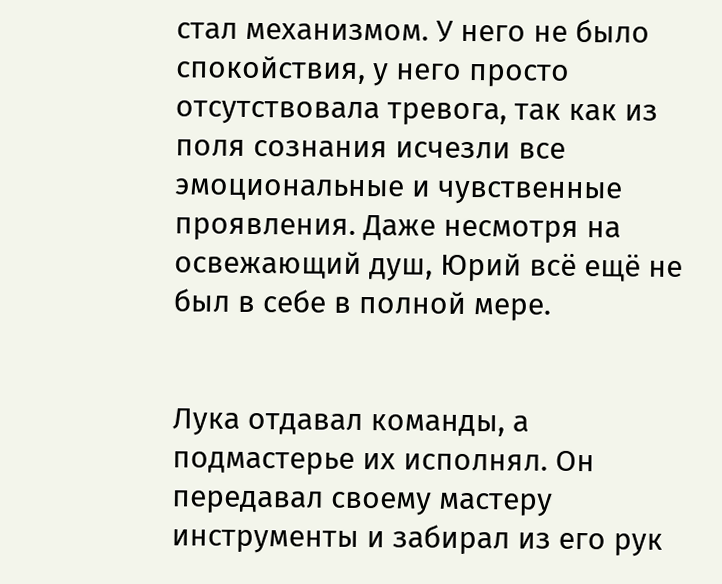стал механизмом. У него не было спокойствия, у него просто отсутствовала тревога, так как из поля сознания исчезли все эмоциональные и чувственные проявления. Даже несмотря на освежающий душ, Юрий всё ещё не был в себе в полной мере.


Лука отдавал команды, а подмастерье их исполнял. Он передавал своему мастеру инструменты и забирал из его рук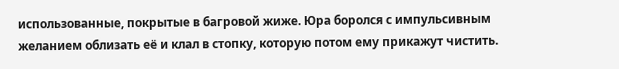использованные, покрытые в багровой жиже. Юра боролся с импульсивным желанием облизать её и клал в стопку, которую потом ему прикажут чистить.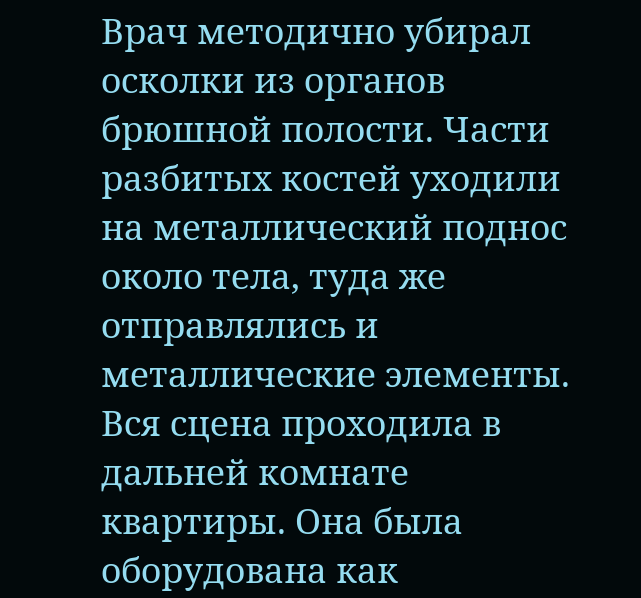Врач методично убирал осколки из органов брюшной полости. Части разбитых костей уходили на металлический поднос около тела, туда же отправлялись и металлические элементы. Вся сцена проходила в дальней комнате квартиры. Она была оборудована как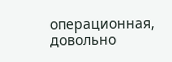операционная, довольно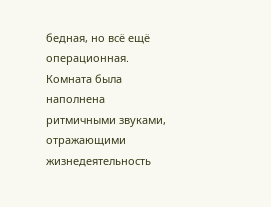бедная, но всё ещё операционная. Комната была наполнена ритмичными звуками, отражающими жизнедеятельность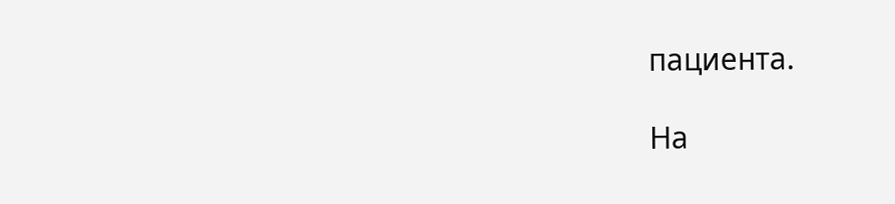пациента.

На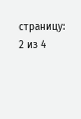страницу:
2 из 4